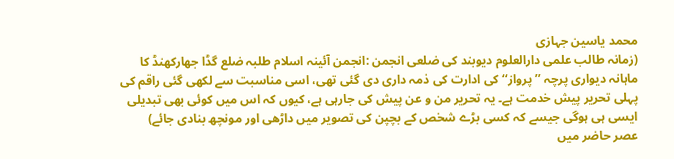محمد یاسین جہازی
(زمانہ طالب علمی دارالعلوم دیوبند کی ضلعی انجمن :انجمن آئینہ اسلام طلبہ ضلع گڈا جھارکھنڈ کا ماہانہ دیواری پرچہ ’’ پرواز‘‘ کی ادارت کی ذمہ داری دی گئی تھی، اسی مناسبت سے لکھی گئی راقم کی پہلی تحریر پیش خدمت ہے۔ یہ تحریر من و عن پیش کی جارہی ہے، کیوں کہ اس میں کوئی بھی تبدیلی ایسی ہی ہوگی جیسے کہ کسی بڑے شخص کے بچپن کی تصویر میں داڑھی اور مونچھ بنادی جائے)
عصر حاضر میں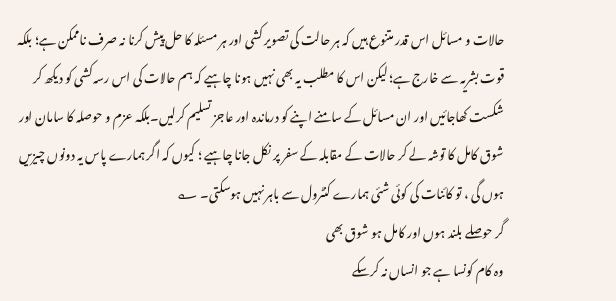حالات و مسائل اس قدر متنوع ہیں کہ ہر حالت کی تصویر کشی اور ہر مسئلہ کا حل پیش کرنا نہ صرف ناممکن ہے؛ بلکہ قوت بشریہ سے خارج ہے؛ لیکن اس کا مطلب یہ بھی نہیں ہونا چاہیے کہ ہم حالات کی اس رسہ کشی کو دیکھ کر شکست کھاجائیں اور ان مسائل کے سامنے اپنے کو درماندہ اور عاجز تسلیم کرلیں۔بلکہ عزم و حوصلہ کا سامان اور شوق کامل کا توشہ لے کر حالات کے مقابلہ کے سفر پر نکل جانا چاہیے ؛ کیوں کہ اگر ہمارے پاس یہ دونوں چیزیں ہوں گی ، تو کائنات کی کوئی شئی ہمارے کنٹرول سے باہر نہیں ہوسکتی۔ ؎
گر حوصلے بلند ہوں اور کامل ہو شوق بھی
وہ کام کونسا ہے جو انساں نہ کرسکے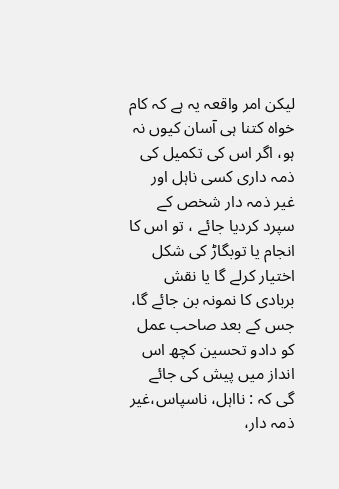لیکن امر واقعہ یہ ہے کہ کام خواہ کتنا ہی آسان کیوں نہ ہو، اگر اس کی تکمیل کی ذمہ داری کسی ناہل اور غیر ذمہ دار شخص کے سپرد کردیا جائے ، تو اس کا انجام یا توبگاڑ کی شکل اختیار کرلے گا یا نقش بربادی کا نمونہ بن جائے گا، جس کے بعد صاحب عمل کو دادو تحسین کچھ اس انداز میں پیش کی جائے گی کہ : نااہل، ناسپاس،غیر ذمہ دار،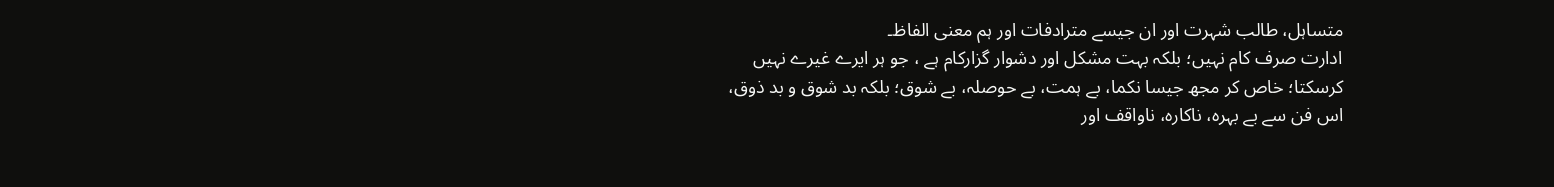متساہل، طالب شہرت اور ان جیسے مترادفات اور ہم معنی الفاظ۔
ادارت صرف کام نہیں؛ بلکہ بہت مشکل اور دشوار گزارکام ہے ، جو ہر ایرے غیرے نہیں کرسکتا؛ خاص کر مجھ جیسا نکما، بے ہمت، بے حوصلہ، بے شوق؛ بلکہ بد شوق و بد ذوق، اس فن سے بے بہرہ، ناکارہ، ناواقف اور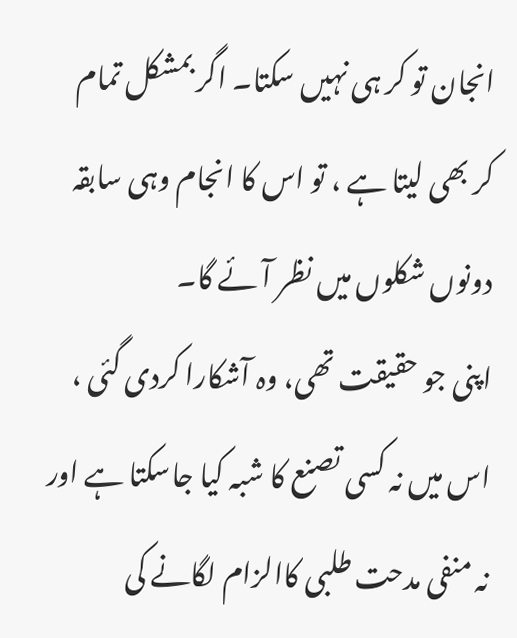انجان تو کر ہی نہیں سکتا۔ اگر بمشکل تمام کر بھی لیتا ہے ، تو اس کا انجام وہی سابقہ دونوں شکلوں میں نظر آئے گا۔
اپنی جو حقیقت تھی، وہ آشکارا کردی گئی ، اس میں نہ کسی تصنع کا شبہ کیا جاسکتا ہے اور نہ منفی مدحت طلبی کاالزام لگانے کی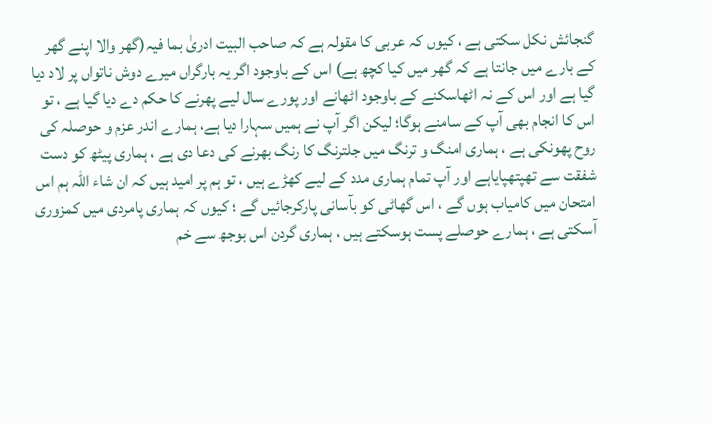گنجائش نکل سکتی ہے ، کیوں کہ عربی کا مقولہ ہے کہ صاحب البیت ادریٰ بما فیہ(گھر والا اپنے گھر کے بارے میں جانتا ہے کہ گھر میں کیا کچھ ہے) اس کے باوجود اگر یہ بارگراں میرے دوش ناتواں پر لاد دیا گیا ہے اور اس کے نہ اٹھاسکنے کے باوجود اٹھانے اور پورے سال لیے پھرنے کا حکم دے دیا گیا ہے ، تو اس کا انجام بھی آپ کے سامنے ہوگا؛ لیکن اگر آپ نے ہمیں سہارا دیا ہے، ہمارے اندر عزم و حوصلہ کی روح پھونکی ہے ، ہماری امنگ و ترنگ میں جلترنگ کا رنگ بھرنے کی دعا دی ہے ، ہماری پیٹھ کو دست شفقت سے تھپتھپایاہے اور آپ تمام ہماری مدد کے لیے کھڑے ہیں ، تو ہم پر امید ہیں کہ ان شاء اللہ ہم اس امتحان میں کامیاب ہوں گے ، اس گھاٹی کو بآسانی پارکرجائیں گے ؛ کیوں کہ ہماری پامردی میں کمزوری آسکتی ہے ، ہمارے حوصلے پست ہوسکتے ہیں ، ہماری گردن اس بوجھ سے خم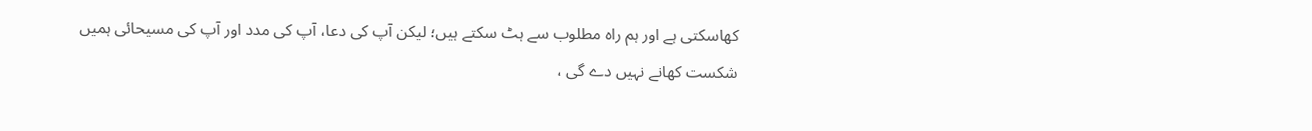کھاسکتی ہے اور ہم راہ مطلوب سے ہٹ سکتے ہیں؛ لیکن آپ کی دعا، آپ کی مدد اور آپ کی مسیحائی ہمیں شکست کھانے نہیں دے گی ،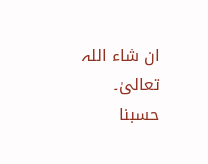ان شاء اللہ تعالیٰ۔ حسبنا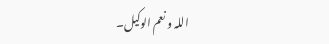اللہ و نعم الوکیل۔